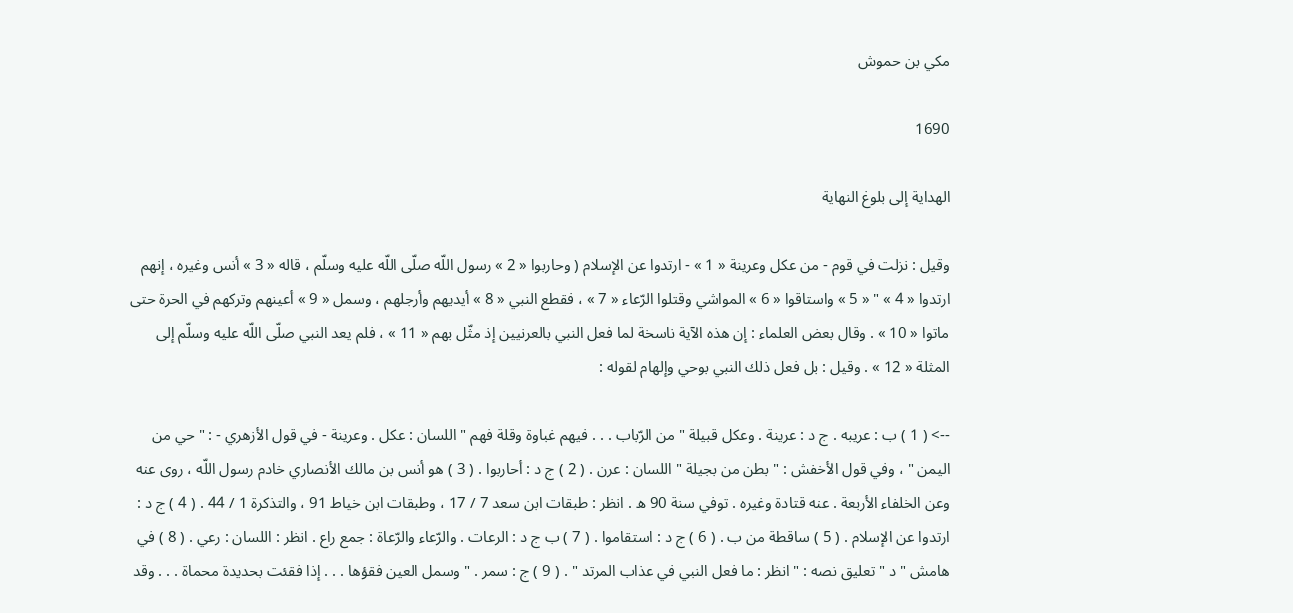مكي بن حموش

1690

الهداية إلى بلوغ النهاية

وقيل : نزلت في قوم - من عكل وعرينة « 1 » - ارتدوا عن الإسلام ( وحاربوا « 2 » رسول اللّه صلّى اللّه عليه وسلّم ، قاله « 3 » أنس وغيره ، إنهم ارتدوا « 4 » " « 5 » واستاقوا « 6 » المواشي وقتلوا الرّعاء « 7 » ، فقطع النبي « 8 » أيديهم وأرجلهم ، وسمل « 9 » أعينهم وتركهم في الحرة حتى ماتوا « 10 » . وقال بعض العلماء : إن هذه الآية ناسخة لما فعل النبي بالعرنيين إذ مثّل بهم « 11 » ، فلم يعد النبي صلّى اللّه عليه وسلّم إلى المثلة « 12 » . وقيل : بل فعل ذلك النبي بوحي وإلهام لقوله :

--> ( 1 ) ب : عريبه . ج د : عرينة . وعكل قبيلة " من الرّباب . . . فيهم غباوة وقلة فهم " اللسان : عكل . وعرينة - في قول الأزهري - : " حي من اليمن " ، وفي قول الأخفش : " بطن من بجيلة " اللسان : عرن . ( 2 ) ج د : أحاربوا . ( 3 ) هو أنس بن مالك الأنصاري خادم رسول اللّه ، روى عنه وعن الخلفاء الأربعة . عنه قتادة وغيره . توفي سنة 90 ه . انظر : طبقات ابن سعد 7 / 17 ، وطبقات ابن خياط 91 ، والتذكرة 1 / 44 . ( 4 ) ج د : ارتدوا عن الإسلام . ( 5 ) ساقطة من ب . ( 6 ) ج د : استقاموا . ( 7 ) ب ج د : الرعات . والرّعاء والرّعاة : جمع راع . انظر : اللسان : رعي . ( 8 ) في هامش " د " تعليق نصه : " انظر : ما فعل النبي في عذاب المرتد " . ( 9 ) ج : سمر . " وسمل العين فقؤها . . . إذا فقئت بحديدة محماة . . . وقد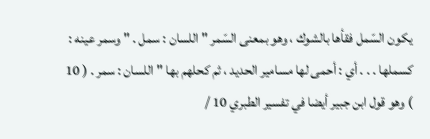يكون السّمل فقأها بالشوك ، وهو بمعنى السّمر " اللسان : سمل . " وسمر عينه : كسملها . . . أي : أحمى لها مسامير الحديد ، ثم كحلهم بها " اللسان : سمر . ( 10 ) وهو قول ابن جبير أيضا في تفسير الطبري 10 /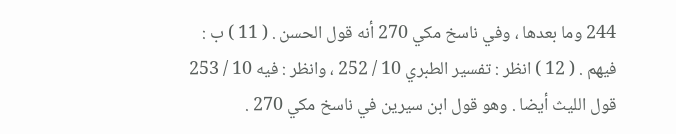244 وما بعدها ، وفي ناسخ مكي 270 أنه قول الحسن . ( 11 ) ب : فيهم . ( 12 ) انظر : تفسير الطبري 10 / 252 ، وانظر : فيه 10 / 253 قول الليث أيضا . وهو قول ابن سيرين في ناسخ مكي 270 .